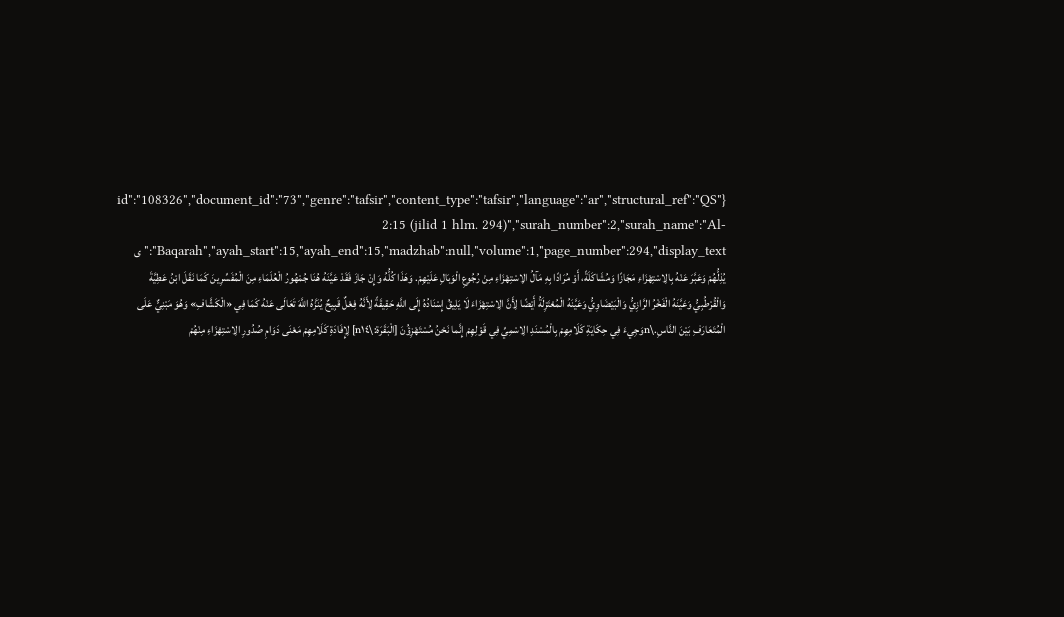{"id":"108326","document_id":"73","genre":"tafsir","content_type":"tafsir","language":"ar","structural_ref":"QS 2:15 (jilid 1 hlm. 294)","surah_number":2,"surah_name":"Al-Baqarah","ayah_start":15,"ayah_end":15,"madzhab":null,"volume":1,"page_number":294,"display_text":"ى يُذِلُّهُمْ وَعَبَّرَ عَنْهُ بِالِاسْتِهْزَاءِ مَجَازًا وَمُشَاكَلَةً، أَوْ مُرَادًا بِهِ مَآلُ الِاسْتِهْزَاءِ مِنْ رُجُوعِ الْوَبَالِ عَلَيْهِمْ. وَهَذَا كُلُّهُ وَإِنْ جَازَ فَقَدْ عَيَّنَهُ هُنَا جُمْهُورُ الْعُلَمَاءِ مِنَ الْمُفَسِّرِينَ كَمَا نَقَلَ ابْنُ عَطِيَّةَ وَالْقُرْطُبِيُّ وَعَيَّنَهُ الْفَخْرُ الرَّازِيُّ وَالْبَيْضَاوِيُّ وَعَيَّنَهُ الْمُعْتَزِلَةُ أَيْضًا لِأَنَّ الِاسْتِهْزَاءَ لَا يَلِيقُ إِسْنَادُهُ إِلَى اللَّهِ حَقِيقَةً لِأَنَّهُ فِعْلٌ قَبِيحٌ يُنَزَّهُ اللَّهَ تَعَالَى عَنْهُ كَمَا فِي «الْكَشَّافِ» وَهُوَ مَبْنِيٌّ عَلَى الْمُتَعَارَفِ بَيْنَ النَّاسِ.\nوَجِيءَ فِي حِكَايَةِ كَلَامِهِمْ بِالْمُسْنَدِ الِاسْمِيِّ فِي قَوْلِهِمْ إِنَّما نَحْنُ مُسْتَهْزِؤُنَ [الْبَقَرَة:\n١٤] لِإِفَادَةِ كَلَامِهِمْ مَعْنَى دَوَامِ صُدُورِ الِاسْتِهْزَاءِ مِنْهُمْ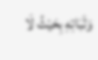وَثَبَاتِهِ بِحَيْثُ لَا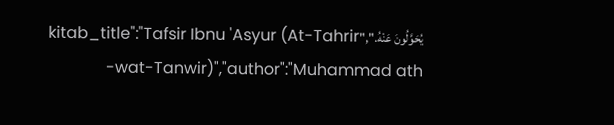يُحَوَّلُونَ عَنْهُ.","kitab_title":"Tafsir Ibnu 'Asyur (At-Tahrir wat-Tanwir)","author":"Muhammad ath-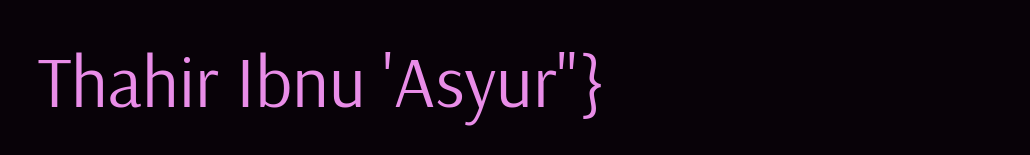Thahir Ibnu 'Asyur"}